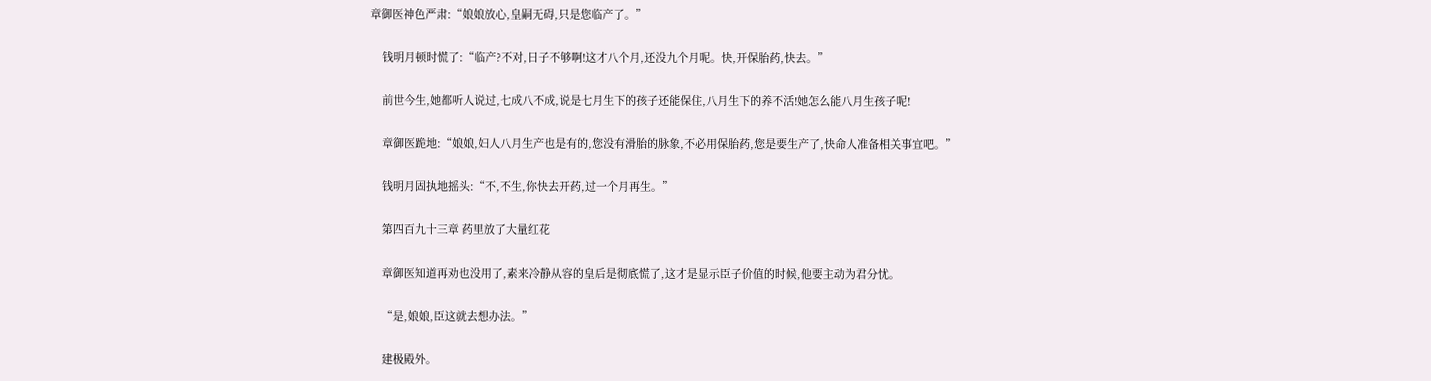章御医神色严肃:“娘娘放心,皇嗣无碍,只是您临产了。”

    钱明月顿时慌了:“临产?不对,日子不够啊!这才八个月,还没九个月呢。快,开保胎药,快去。”

    前世今生,她都听人说过,七成八不成,说是七月生下的孩子还能保住,八月生下的养不活!她怎么能八月生孩子呢!

    章御医跪地:“娘娘,妇人八月生产也是有的,您没有滑胎的脉象,不必用保胎药,您是要生产了,快命人准备相关事宜吧。”

    钱明月固执地摇头:“不,不生,你快去开药,过一个月再生。”

    第四百九十三章 药里放了大量红花

    章御医知道再劝也没用了,素来冷静从容的皇后是彻底慌了,这才是显示臣子价值的时候,他要主动为君分忧。

    “是,娘娘,臣这就去想办法。”

    建极殿外。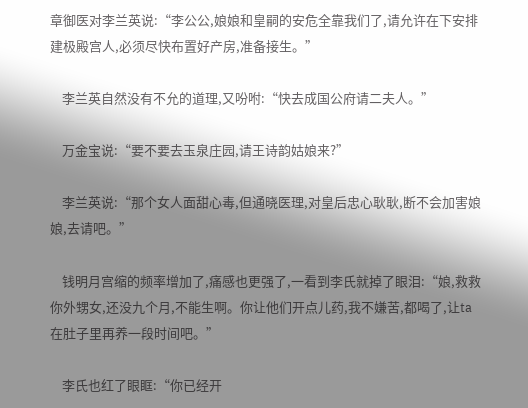章御医对李兰英说:“李公公,娘娘和皇嗣的安危全靠我们了,请允许在下安排建极殿宫人,必须尽快布置好产房,准备接生。”

    李兰英自然没有不允的道理,又吩咐:“快去成国公府请二夫人。”

    万金宝说:“要不要去玉泉庄园,请王诗韵姑娘来?”

    李兰英说:“那个女人面甜心毒,但通晓医理,对皇后忠心耿耿,断不会加害娘娘,去请吧。”

    钱明月宫缩的频率增加了,痛感也更强了,一看到李氏就掉了眼泪:“娘,救救你外甥女,还没九个月,不能生啊。你让他们开点儿药,我不嫌苦,都喝了,让ta在肚子里再养一段时间吧。”

    李氏也红了眼眶:“你已经开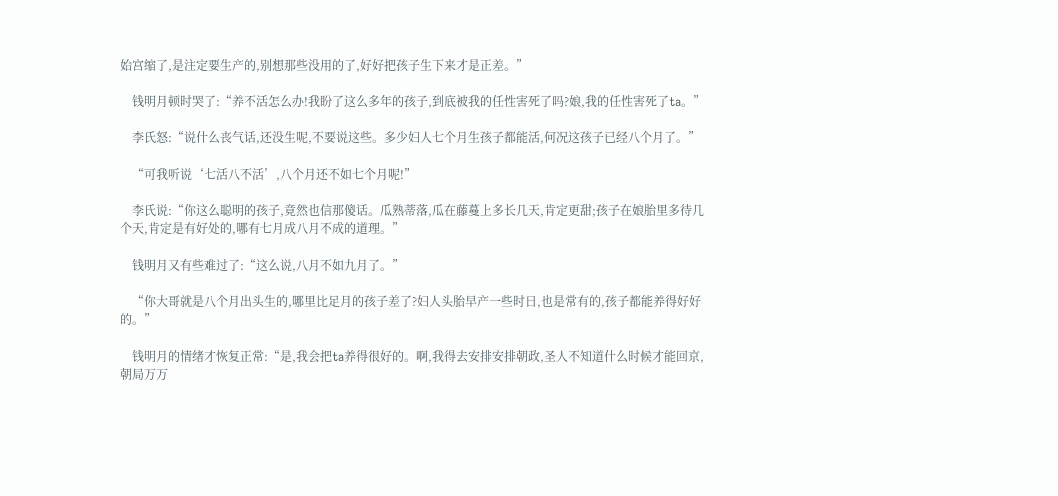始宫缩了,是注定要生产的,别想那些没用的了,好好把孩子生下来才是正差。”

    钱明月顿时哭了:“养不活怎么办!我盼了这么多年的孩子,到底被我的任性害死了吗?娘,我的任性害死了ta。”

    李氏怒:“说什么丧气话,还没生呢,不要说这些。多少妇人七个月生孩子都能活,何况这孩子已经八个月了。”

    “可我听说‘七活八不活’,八个月还不如七个月呢!”

    李氏说:“你这么聪明的孩子,竟然也信那傻话。瓜熟蒂落,瓜在藤蔓上多长几天,肯定更甜;孩子在娘胎里多待几个天,肯定是有好处的,哪有七月成八月不成的道理。”

    钱明月又有些难过了:“这么说,八月不如九月了。”

    “你大哥就是八个月出头生的,哪里比足月的孩子差了?妇人头胎早产一些时日,也是常有的,孩子都能养得好好的。”

    钱明月的情绪才恢复正常:“是,我会把ta养得很好的。啊,我得去安排安排朝政,圣人不知道什么时候才能回京,朝局万万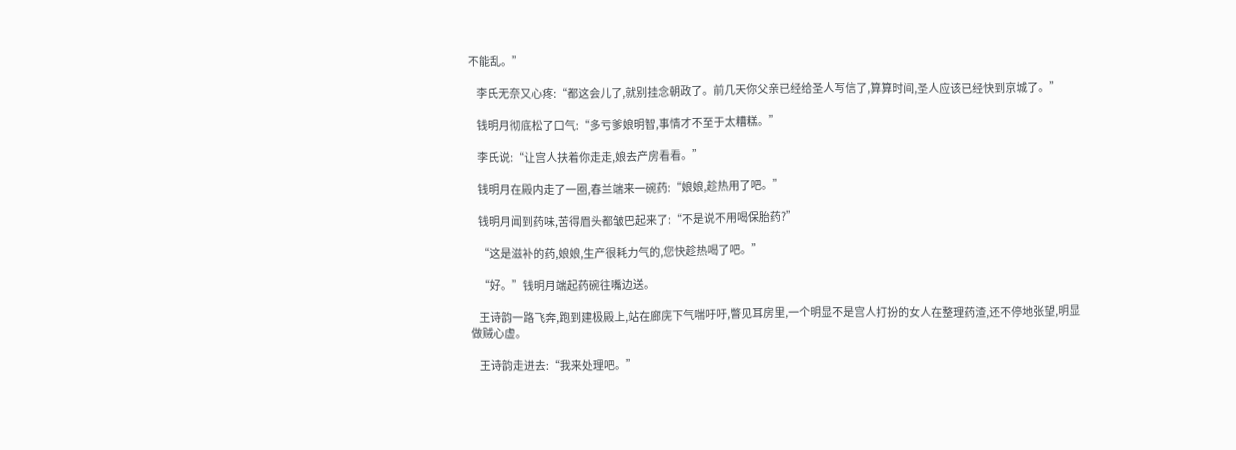不能乱。”

    李氏无奈又心疼:“都这会儿了,就别挂念朝政了。前几天你父亲已经给圣人写信了,算算时间,圣人应该已经快到京城了。”

    钱明月彻底松了口气:“多亏爹娘明智,事情才不至于太糟糕。”

    李氏说:“让宫人扶着你走走,娘去产房看看。”

    钱明月在殿内走了一圈,春兰端来一碗药:“娘娘,趁热用了吧。”

    钱明月闻到药味,苦得眉头都皱巴起来了:“不是说不用喝保胎药?”

    “这是滋补的药,娘娘,生产很耗力气的,您快趁热喝了吧。”

    “好。”钱明月端起药碗往嘴边送。

    王诗韵一路飞奔,跑到建极殿上,站在廊庑下气喘吁吁,瞥见耳房里,一个明显不是宫人打扮的女人在整理药渣,还不停地张望,明显做贼心虚。

    王诗韵走进去:“我来处理吧。”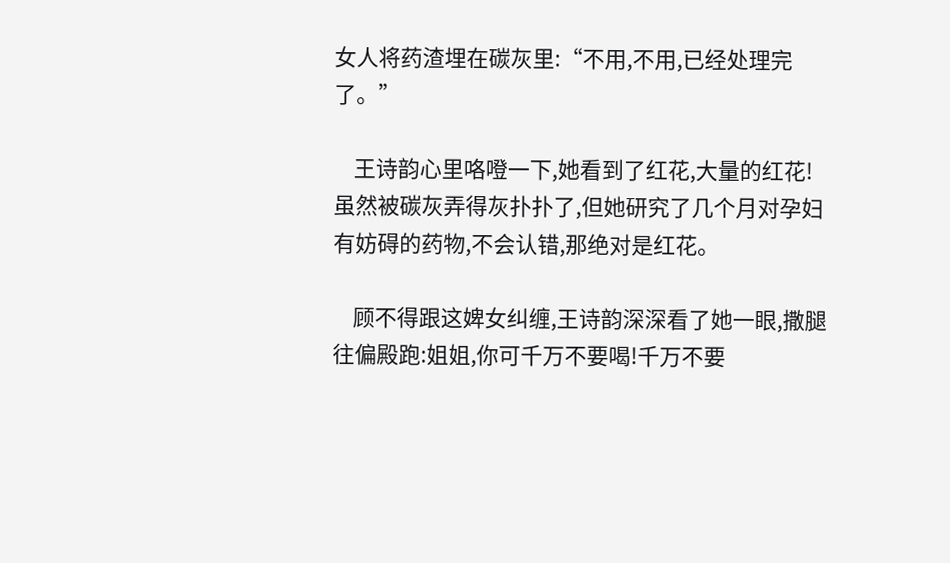女人将药渣埋在碳灰里:“不用,不用,已经处理完了。”

    王诗韵心里咯噔一下,她看到了红花,大量的红花!虽然被碳灰弄得灰扑扑了,但她研究了几个月对孕妇有妨碍的药物,不会认错,那绝对是红花。

    顾不得跟这婢女纠缠,王诗韵深深看了她一眼,撒腿往偏殿跑:姐姐,你可千万不要喝!千万不要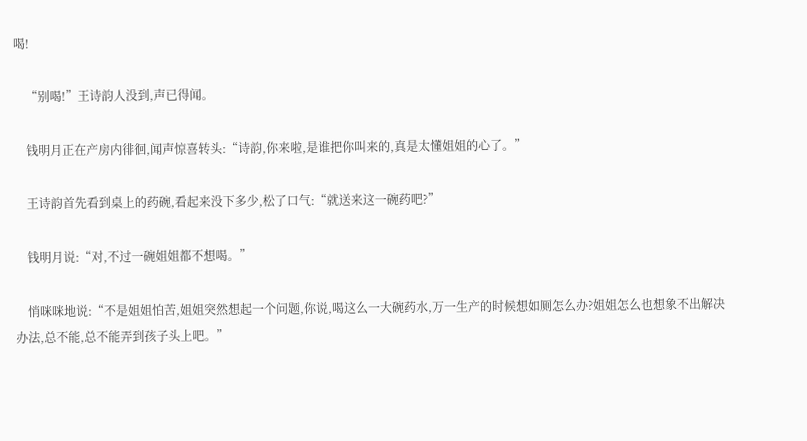喝!

    “别喝!”王诗韵人没到,声已得闻。

    钱明月正在产房内徘徊,闻声惊喜转头:“诗韵,你来啦,是谁把你叫来的,真是太懂姐姐的心了。”

    王诗韵首先看到桌上的药碗,看起来没下多少,松了口气:“就送来这一碗药吧?”

    钱明月说:“对,不过一碗姐姐都不想喝。”

    悄咪咪地说:“不是姐姐怕苦,姐姐突然想起一个问题,你说,喝这么一大碗药水,万一生产的时候想如厕怎么办?姐姐怎么也想象不出解决办法,总不能,总不能弄到孩子头上吧。”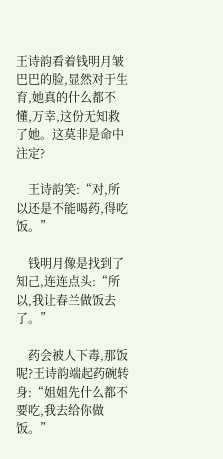王诗韵看着钱明月皱巴巴的脸,显然对于生育,她真的什么都不懂,万幸,这份无知救了她。这莫非是命中注定?

    王诗韵笑:“对,所以还是不能喝药,得吃饭。”

    钱明月像是找到了知己,连连点头:“所以,我让春兰做饭去了。”

    药会被人下毒,那饭呢?王诗韵端起药碗转身:“姐姐先什么都不要吃,我去给你做饭。”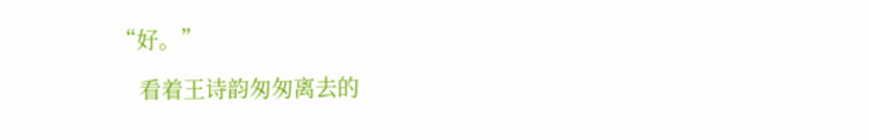“好。”

    看着王诗韵匆匆离去的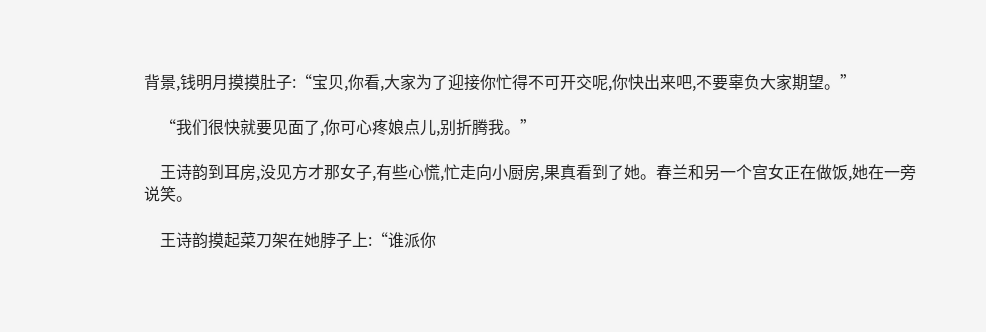背景,钱明月摸摸肚子:“宝贝,你看,大家为了迎接你忙得不可开交呢,你快出来吧,不要辜负大家期望。”

    “我们很快就要见面了,你可心疼娘点儿,别折腾我。”

    王诗韵到耳房,没见方才那女子,有些心慌,忙走向小厨房,果真看到了她。春兰和另一个宫女正在做饭,她在一旁说笑。

    王诗韵摸起菜刀架在她脖子上:“谁派你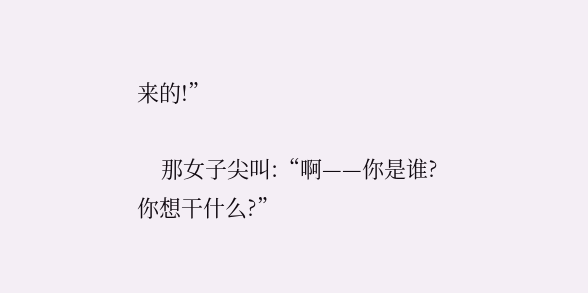来的!”

    那女子尖叫:“啊——你是谁?你想干什么?”